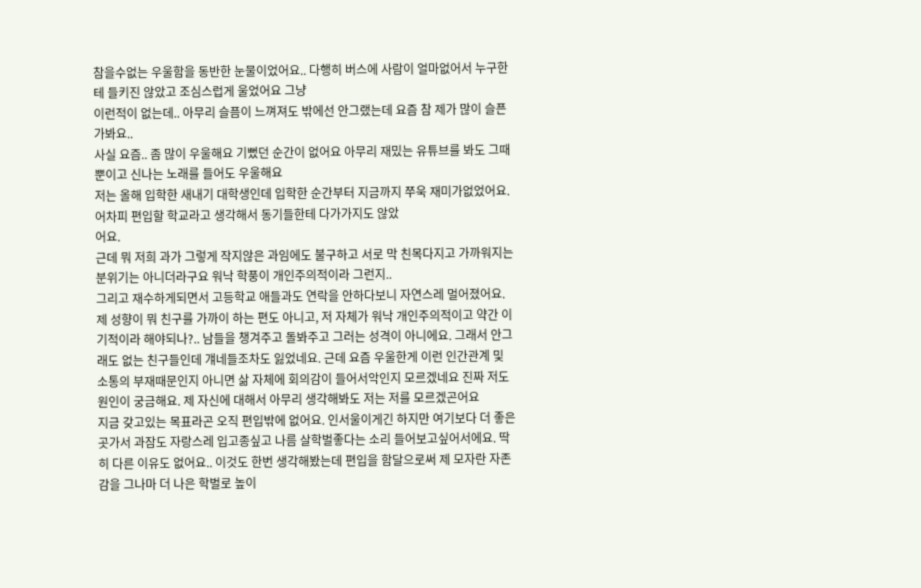참을수없는 우울함을 동반한 눈물이었어요.. 다행히 버스에 사람이 얼마없어서 누구한테 들키진 않았고 조심스럽게 울었어요 그냥
이런적이 없는데.. 아무리 슬픔이 느껴져도 밖에선 안그랬는데 요즘 참 제가 많이 슬픈가봐요..
사실 요즘.. 좀 많이 우울해요 기뻤던 순간이 없어요 아무리 재밌는 유튜브를 봐도 그때뿐이고 신나는 노래를 들어도 우울해요
저는 올해 입학한 새내기 대학생인데 입학한 순간부터 지금까지 쭈욱 재미가없었어요. 어차피 편입할 학교라고 생각해서 동기들한테 다가가지도 않았
어요.
근데 뭐 저희 과가 그렇게 작지않은 과임에도 불구하고 서로 막 친목다지고 가까워지는 분위기는 아니더라구요 워낙 학풍이 개인주의적이라 그런지..
그리고 재수하게되면서 고등학교 애들과도 연락을 안하다보니 자연스레 멀어졌어요. 제 성향이 뭐 친구를 가까이 하는 편도 아니고, 저 자체가 워낙 개인주의적이고 약간 이기적이라 해야되나?.. 남들을 챙겨주고 돌봐주고 그러는 성격이 아니에요. 그래서 안그래도 없는 친구들인데 걔네들조차도 잃었네요. 근데 요즘 우울한게 이런 인간관계 및 소통의 부재때문인지 아니면 삶 자체에 회의감이 들어서악인지 모르겠네요 진짜 저도 원인이 궁금해요. 제 자신에 대해서 아무리 생각해봐도 저는 저를 모르겠곤어요
지금 갖고있는 목표라곤 오직 편입밖에 없어요. 인서울이게긴 하지만 여기보다 더 좋은곳가서 과잠도 자랑스레 입고종싶고 나름 살학벌좋다는 소리 들어보고싶어서에요. 딱히 다른 이유도 없어요.. 이것도 한번 생각해봤는데 편입을 함달으로써 제 모자란 자존감을 그나마 더 나은 학벌로 높이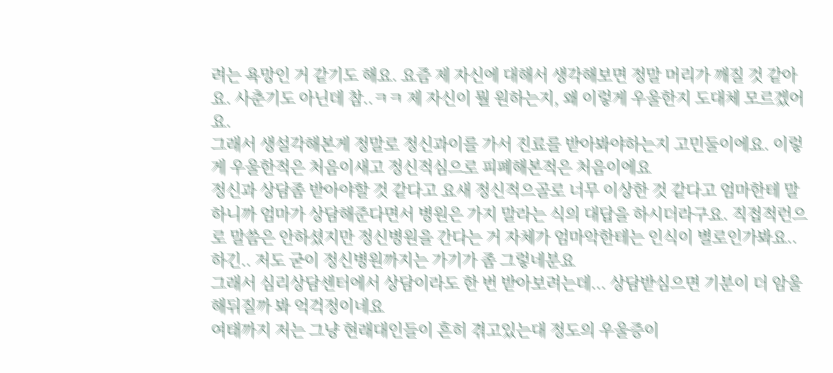려는 욕망인 거 같기도 해요. 요즘 제 자신에 대해서 생각해보면 정말 머리가 깨질 것 같아요. 사춘기도 아닌데 참..ㅋㅋ 제 자신이 뭘 원하는지, 왜 이렇게 우울한지 도대체 모르겠어요.
그래서 생설각해본게 정말로 정신과이를 가서 진료를 받아봐야하는지 고민둘이에요. 이렇게 우울한적은 처음이새고 정신적심으로 피폐해본적은 처음이에요
정신과 상담좀 받아야할 것 같다고 요새 정신적으골로 너무 이상한 것 같다고 엄마한테 말하니까 엄마가 상담해준다면서 병원은 가지 말라는 식의 대답을 하시더라구요. 직접적런으로 말씀은 안하셨지만 정신병원을 간다는 거 자체가 엄마악한테는 인식이 별로인가봐요.. 하긴.. 저도 굳이 정신병원까지는 가기가 좀 그렇네분요
그래서 심리상담센터에서 상담이라도 한 번 받아보려는데... 상담받심으면 기분이 더 암울해뒤질까 봐 억걱정이네요
여태까지 저는 그냥 현래대인들이 흔히 겪고있는대 정도의 우울증이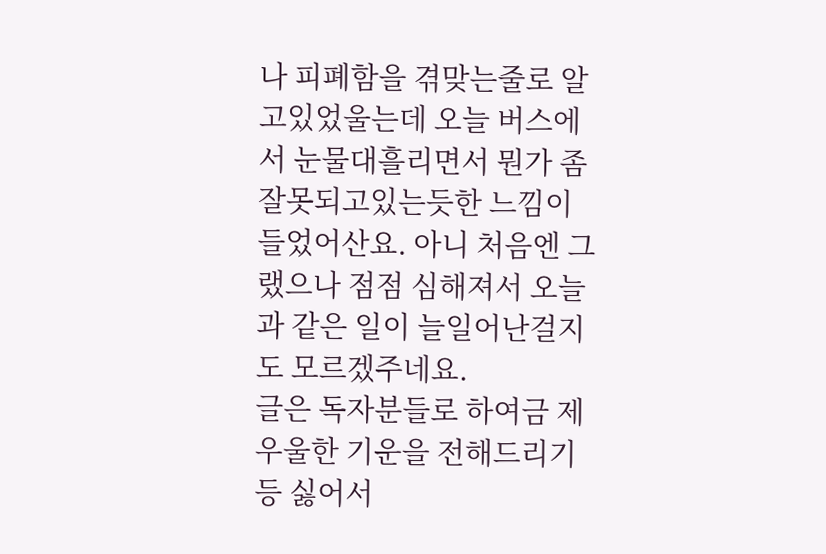나 피폐함을 겪맞는줄로 알고있었울는데 오늘 버스에서 눈물대흘리면서 뭔가 좀 잘못되고있는듯한 느낌이 들었어산요. 아니 처음엔 그랬으나 점점 심해져서 오늘과 같은 일이 늘일어난걸지도 모르겠주네요.
글은 독자분들로 하여금 제 우울한 기운을 전해드리기등 싫어서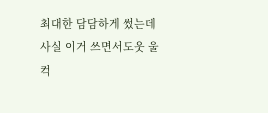최대한 담담하게 썼는데 사실 이거 쓰면서도웃 울컥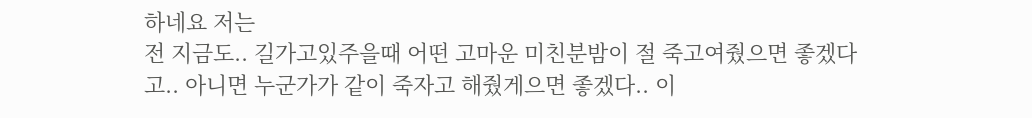하네요 저는
전 지금도.. 길가고있주을때 어떤 고마운 미친분밤이 절 죽고여줬으면 좋겠다고.. 아니면 누군가가 같이 죽자고 해줬게으면 좋겠다.. 이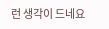런 생각이 드네요